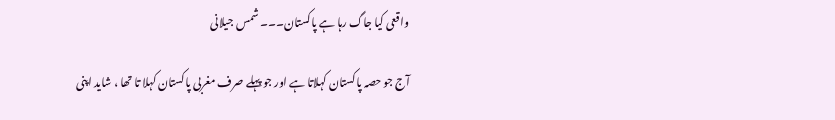واقعی کیا جاگ رہا ہے پاکستان۔۔۔ شمس جیلانی

آج جو حصہ پاکستان کہلاتا ہے اور جو پہلے صرف مغربی پاکستان کہلا تا تھا ، شاید اپنی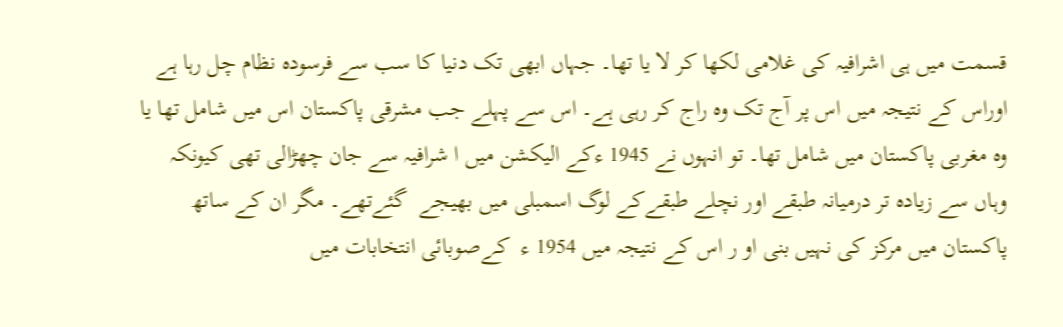قسمت میں ہی اشرافیہ کی غلامی لکھا کر لا یا تھا۔ جہاں ابھی تک دنیا کا سب سے فرسودہ نظام چل رہا ہے اوراس کے نتیجہ میں اس پر آج تک وہ راج کر رہی ہے۔ اس سے پہلے جب مشرقی پاکستان اس میں شامل تھا یا وہ مغربی پاکستان میں شامل تھا۔ تو انہوں نے 1945 ءکے الیکشن میں ا شرافیہ سے جان چھڑالی تھی کیونکہ وہاں سے زیادہ تر درمیانہ طبقے اور نچلے طبقےکے لوگ اسمبلی میں بھیجے  گئےتھے۔ مگر ان کے ساتھ  پاکستان میں مرکز کی نہیں بنی او ر اس کے نتیجہ میں 1954 ء  کےصوبائی انتخابات میں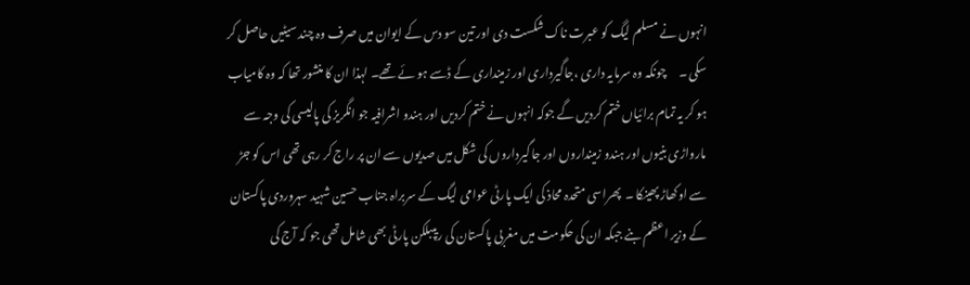انہوں نے مسلم لیگ کو عبرت ناک شکست دی اور تین سو دس کے ایوان میں صرف وہ چند سیٹیں حاصل کر سکی ۔     چونکہ وہ سرمایہ داری ،جاگیرداری اور زمینداری کے ڈسے ہو ئے تھے۔ لہذا ان کا منشور تھا کہ وہ کامیاب ہو کر یہ تمام برائیاں ختم کردیں گے جوکہ انہوں نے ختم کردیں اور ہندو اشرافیہ جو انگریز کی پالیسی کی وجہ سے مارواڑی بنیوں اور ہندو زمینداروں اور جاگیرداروں کی شکل میں صدیوں سے ان پر راج کر رہی تھی اس کو جڑ سے اوکھاڑ پھینکا ۔  پھراسی متحدہ محاذ کی ایک پارٹی عوامی لیگ کے سربراہ جناب حسین شہید سہروردی پاکستان کے وزیر اعظم بنے جبکہ ان کی حکومت میں مغربی پاکستان کی ریپبلکن پارٹی بھی شامل تھی جو کہ آج کی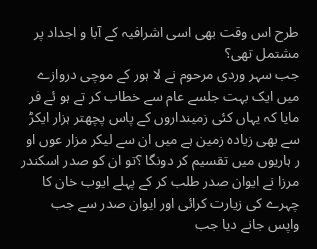طرح اس وقت بھی اسی اشرافیہ کے آبا و اجداد پر مشتمل تھی؟
جب سہر وردی مرحوم نے لا ہور کے موچی دروازے میں ایک بہت جلسے عام سے خطاب کر تے ہو ئے فر مایا کہ یہاں کئی زمینداروں کے پاس پچھتر ہزار ایکڑ سے بھی زیادہ زمین ہے میں ان سے لیکر مزار عوں او ر ہاریوں میں تقسیم کر دونگا ؟تو ان کو صدر اسکندر مرزا نے ایوان صدر طلب کر کے پہلے ایوب خان کا چہرے کی زیارت کرائی اور ایوان صدر سے جب واپس جانے دیا جب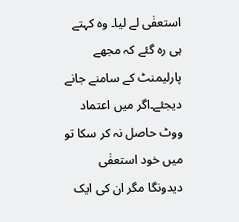استعفٰی لے لیا۔ وہ کہتے ہی رہ گئے کہ مجھے پارلیمنٹ کے سامنے جانے دیجئے۔اگر میں اعتماد ووٹ حاصل نہ کر سکا تو میں خود استعفٰی دیدونگا مگر ان کی ایک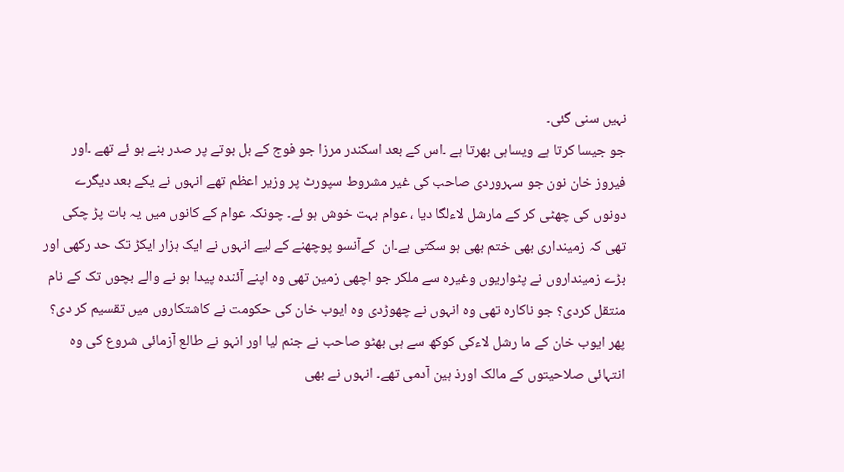نہیں سنی گئی۔
جو جیسا کرتا ہے ویساہی بھرتا ہے ۔اس کے بعد اسکندر مرزا جو فوج کے بل بوتے پر صدر بنے ہو ئے تھے ۔اور فیروز خان نون جو سہروردی صاحب کی غیر مشروط سپورٹ پر وزیر اعظم تھے انہوں نے یکے بعد دیگرے دونوں کی چھٹی کر کے مارشل لاءلگا دیا ، عوام بہت خوش ہو ئے۔ چونکہ عوام کے کانوں میں یہ بات پڑ چکی تھی کہ زمینداری بھی ختم بھی ہو سکتی ہے۔ان  کےآنسو پوچھنے کے لیے انہوں نے ایک ہزار ایکڑ تک حد رکھی اور بڑے زمینداروں نے پٹواریوں وغیرہ سے ملکر جو اچھی زمین تھی وہ اپنے آئندہ پیدا ہو نے والے بچوں تک کے نام منتقل کردی؟ جو ناکارہ تھی وہ انہوں نے چھوڑدی وہ ایوب خان کی حکومت نے کاشتکاروں میں تقسیم کر دی؟
پھر ایوب خان کے ما رشل لاءکی کوکھ سے ہی بھٹو صاحب نے جنم لیا اور انہو نے طالع آزمائی شروع کی وہ انتہائی صلاحیتوں کے مالک اورذ ہین آدمی تھے۔ انہوں نے بھی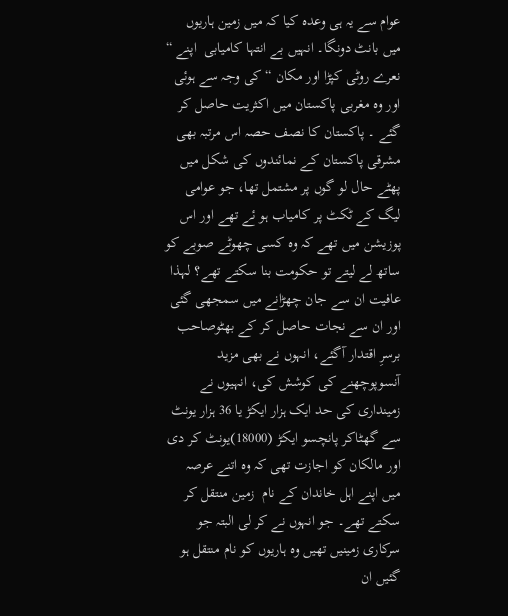عوام سے یہ ہی وعدہ کیا کہ میں زمین ہاریوں میں بانٹ دونگا۔ انہیں بے انتہا کامیابی  اپنے “ نعرے روٹی کپڑا اور مکان “ کی وجہ سے ہوئی اور وہ مغربی پاکستان میں اکثریت حاصل کر گئے ۔ پاکستان کا نصف حصہ اس مرتبہ بھی مشرقی پاکستان کے نمائندوں کی شکل میں پھٹے حال لو گوں پر مشتمل تھا، جو عوامی لیگ کے ٹکٹ پر کامیاب ہو ئے تھے اور اس پوزیشن میں تھے کہ وہ کسی چھوٹے صوبے کو ساتھ لے لیتے تو حکومت بنا سکتے تھے؟ لہذا عافیت ان سے جان چھڑانے میں سمجھی گئی اور ان سے نجات حاصل کر کے بھٹوصاحب برسرِ اقتدار آگئے، انہوں نے بھی مزید آنسوپوچھنے کی کوشش کی، انہیوں نے زمینداری کی حد ایک ہزار ایکڑ یا 36 ہزار یونٹ سے گھٹاکر پانچسو ایکڑ (18000)یونٹ کر دی اور مالکان کو اجازت تھی کہ وہ اتنے عرصہ میں اپنے اہل خاندان کے نام  زمین منتقل کر سکتے تھے۔ جو انہوں نے کر لی البتہ جو سرکاری زمینیں تھیں وہ ہاریوں کو نام منتقل ہو گئیں ان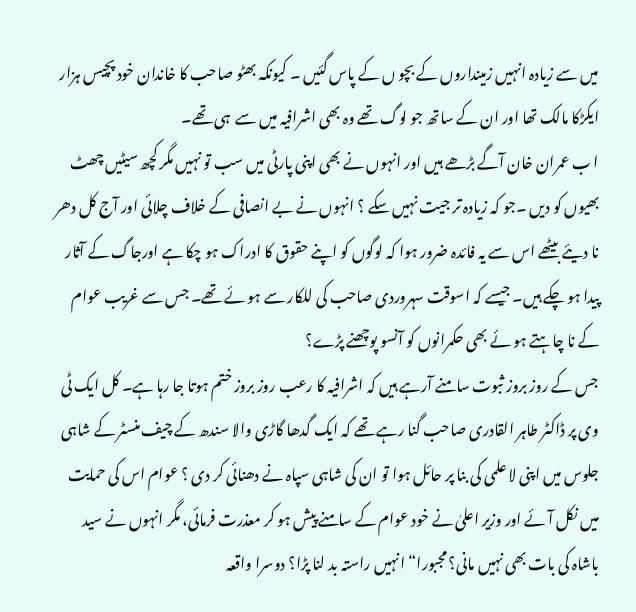میں سے زیادہ انہیں زمینداروں کے بچو ں کے پاس گئیں ۔ کیونکہ بھٹو صاحب کا خاندان خود پچیس ہزار ایکڑکا مالک تھا اور ان کے ساتھ جو لوگ تھے وہ بھی اشرافیہ میں سے  ہی تھے۔
ا ب عمران خان آگے بڑھے ہیں اور انہوں نے بھی اپنی پارٹی میں سب تو نہیں مگر کچھ سیٹیں چھٹ بھیوں کو دیں ۔جو کہ زیادہ تر جیت نہیں سکے ؟ انہوں نے بے انصافی کے خلاف چلائی اور آج کل دھر نا دیئے بیٹھے اس سے یہ فائدہ ضرور ہوا کہ لوگوں کو اپنے حقوق کا ادراک ہو چکا ہے اورجاگ کے آثار پیدا ہو چکے ہیں۔ جیسے کہ اسوقت سہروردی صاحب کی للکار سے ہو ئے تھے۔ جس سے غریب عوام کے نا چاہتے ہو ئے بھی حکمرانوں کو آنسو پوچھنے پڑے؟
جس کے روز بروز ثبوت سامنے آرہے ہیں کہ اشرافیہ کا رعب روز بروز ختم ہوتا جا رہا ہے۔ کل ایک ٹی وی پر ڈاکٹر طاہر القادری صاحب گنا رہے تھے کہ ایک گدھا گاڑی والا سندھ کے چیف منسٹر کے شاہی جلوس میں اپنی لا علمی کی بنا پر حائل ہوا تو ان کی شاہی سپاہ نے دھنائی کر دی ؟ عوام اس کی حمایت میں نکل آئے اور وزیر اعلیٰ نے خود عوام کے سامنے پیش ہو کر معذرت فرمائی، مگر انہوں نے سید باشاہ کی بات بھی نہیں مانی؟ مجبورا“ انہیں راستہ بد لنا پڑا؟ دوسرا واقعہ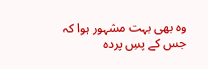وہ بھی بہت مشہور ہوا کہ جس کے پسِ پردہ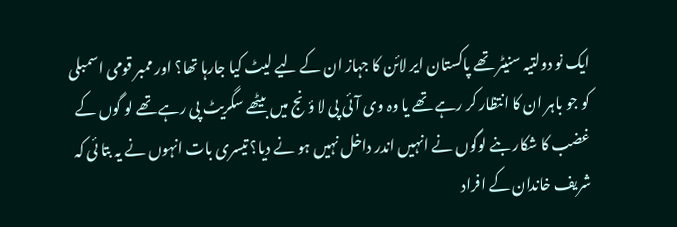ایک نو دولتیہ سنیٹر تھے پاکستان ایر لائن کا جہاز ان کے لیے لیٹ کیا جارہا تھا؟ اور ممبر قومی اسمبلی کو جو باہر ان کا انتظار کر رہے تھے یا وہ وی آئی پی لا ؤنج میں بیٹھے سگریٹ پی رہے تھے لو گوں کے غضب کا شکار بنے لوگوں نے انہیں اندر داخل نہیں ہو نے دیا؟ تیسری بات انہوں نے یہ بتا ئی کہ شریف خاندان کے افراد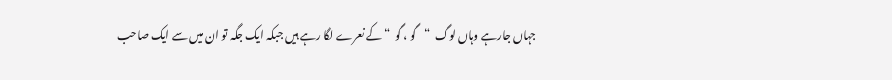جہاں جارہے وہاں لوگ  “گو ، گو  “کے نعرے لگا رہے ہیں جبکہ ایک جگہ تو ان میں سے ایک صاحب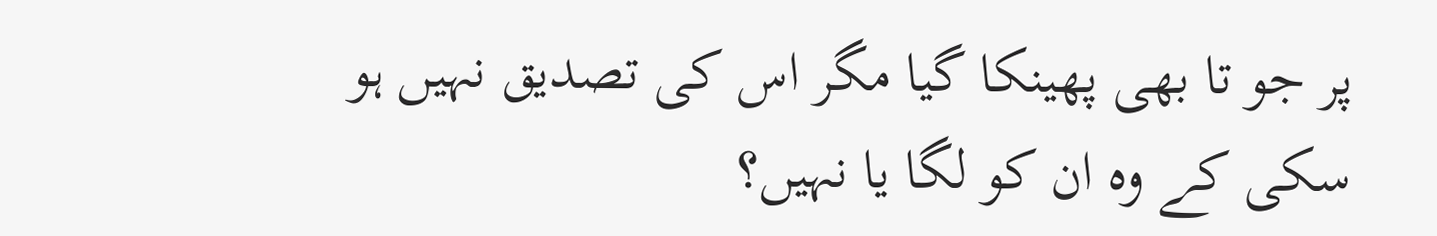پر جو تا بھی پھینکا گیا مگر اس کی تصدیق نہیں ہو سکی کے وہ ان کو لگا یا نہیں؟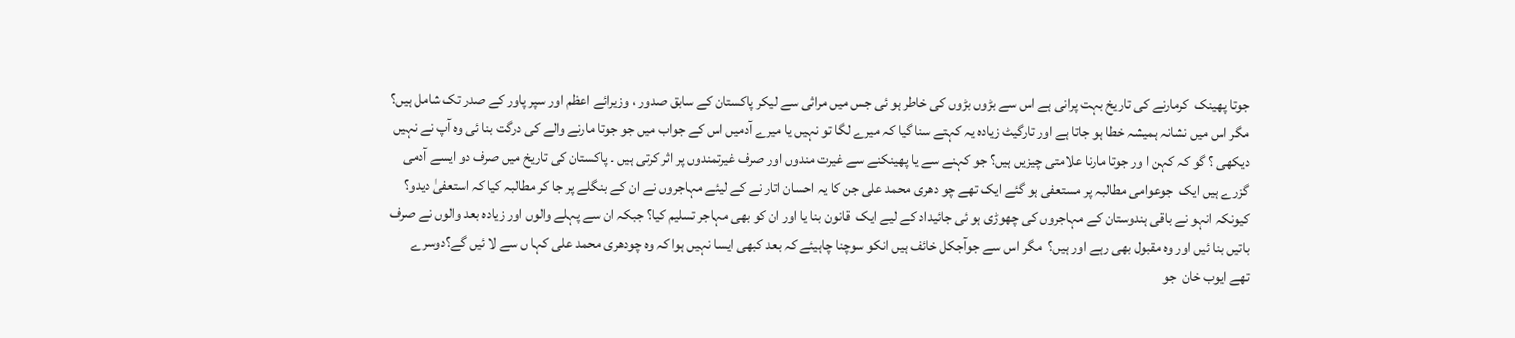جوتا پھینک  کرمارنے کی تاریخ بہت پرانی ہے اس سے بڑوں بڑوں کی خاطر ہو ئی جس میں مراثی سے لیکر پاکستان کے سابق صدور ، وزیرائے اعظم اور سپر پاور کے صدر تک شامل ہیں؟ مگر اس میں نشانہ ہمیشہ خطا ہو جاتا ہے اور تارگیٹ زیادہ یہ کہتے سنا گیا کہ میرے لگا تو نہیں یا میرے آدمیں اس کے جواب میں جو جوتا مارنے والے کی درگت بنا ئی وہ آپ نے نہیں دیکھی ؟ گو کہ کہن ا ور جوتا مارنا علامتی چیزیں ہیں؟ جو کہنے سے یا پھینکنے سے غیرت مندوں اور صرف غیرتمندوں پر اثر کرتی ہیں ۔ پاکستان کی تاریخ میں صرف دو ایسے آدمی گزرے ہیں ایک  جوعوامی مطالبہ پر مستعفی ہو گئے ایک تھے چو دھری محمد علی جن کا یہ احسان اتار نے کے لیئے مہاجروں نے ان کے بنگلے پر جا کر مطالبہ کیا کہ استعفیٰ دیدو؟ کیونکہ انہو نے باقی ہندوستان کے مہاجروں کی چھوڑی ہو ئی جائیداد کے لیے ایک  قانون بنا یا اور ان کو بھی مہاجر تسلیم کیا؟ جبکہ ان سے پہلے والوں اور زیادہ بعد والوں نے صرف باتیں بنا ئیں اور وہ مقبول بھی رہے اور ہیں؟  مگر اس سے جوآجکل خائف ہیں انکو سوچنا چاہیئے کہ بعد کبھی ایسا نہیں ہوا کہ وہ چودھری محمد علی کہا ں سے لا ئیں گے؟دوسرے تھے ایوب خان  جو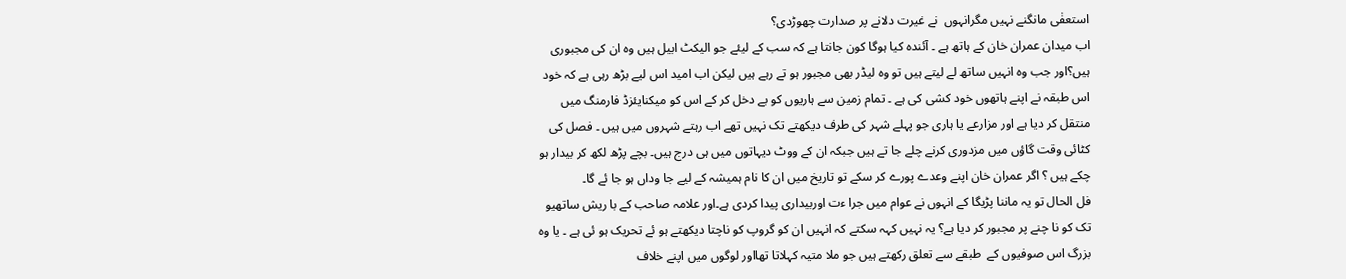استعفٰی مانگنے نہیں مگرانہوں  نے غیرت دلانے پر صدارت چھوڑدی؟
اب میدان عمران خان کے ہاتھ ہے ۔ آئندہ کیا ہوگا کون جانتا ہے کہ سب کے لیئے جو الیکٹ ابیل ہیں وہ ان کی مجبوری ہیں؟اور جب وہ انہیں ساتھ لے لیتے ہیں تو وہ لیڈر بھی مجبور ہو تے رہے ہیں لیکن اب امید اس لیے بڑھ رہی ہے کہ خود اس طبقہ نے اپنے ہاتھوں خود کشی کی ہے ۔ تمام زمین سے ہاریوں کو بے دخل کر کے اس کو میکنایئزڈ فارمنگ میں منتقل کر دیا ہے اور مزارعے یا ہاری جو پہلے شہر کی طرف دیکھتے تک نہیں تھے اب رہتے شہروں میں ہیں ۔ فصل کی کٹائی وقت گاؤں میں مزدوری کرنے چلے جا تے ہیں جبکہ ان کے ووٹ دیہاتوں میں ہی درج ہیں۔ بچے پڑھ لکھ کر بیدار ہو چکے ہیں ؟ اگر عمران خان اپنے وعدے پورے کر سکے تو تاریخ میں ان کا نام ہمیشہ کے لیے جا وداں ہو جا ئے گا۔
فل الحال تو یہ ماننا پڑیگا کے انہوں نے عوام میں جرا ءت اوربیداری پیدا کردی ہے۔اور علامہ صاحب کے با ریش ساتھیو تک کو نا چنے پر مجبور کر دیا ہے؟ یہ نہیں کہہ سکتے کہ انہیں ان کو گروپ کو ناچتا دیکھتے ہو ئے تحریک ہو ئی ہے ۔ یا وہ بزرگ اس صوفیوں کے  طبقے سے تعلق رکھتے ہیں جو ملا متیہ کہلاتا تھااور لوگوں میں اپنے خلاف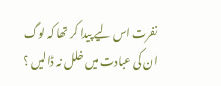نفرت اس لیے پیدا کر تھا کہ لوگ ان کی عبادت میں خلل نہ ڈالیں ؟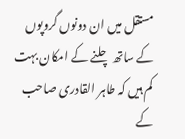مستقل میں ان دونوں گروپوں کے ساتھ چلنے کے امکان بہت کم ہیں کہ طاہر القادری صاحب کے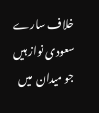خلاف سارے سعودی نواز ہیں جو میدان  میں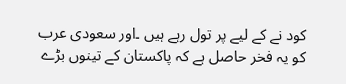کود نے کے لیے پر تول رہے ہیں ۔اور سعودی عرب کو یہ فخر حاصل ہے کہ پاکستان کے تینوں بڑے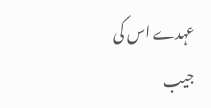عہدے اس کی جیب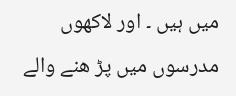میں ہیں ۔ اور لاکھوں مدرسوں میں پڑ ھنے والے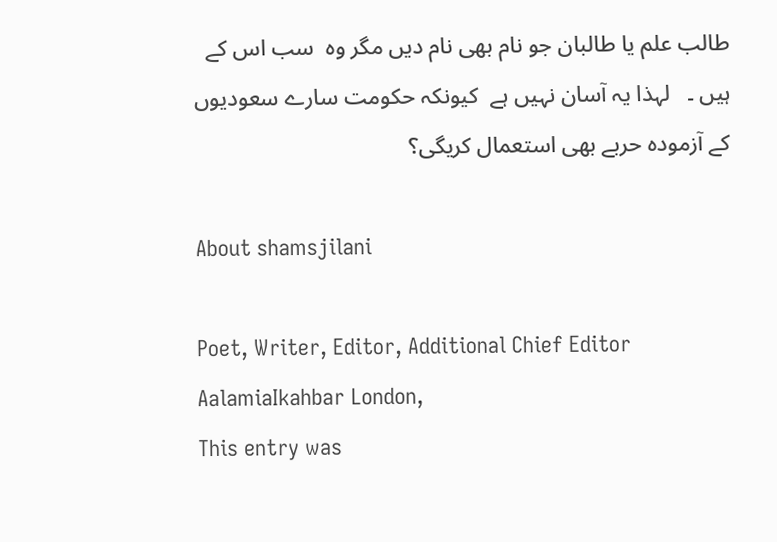طالب علم یا طالبان جو نام بھی نام دیں مگر وہ  سب اس کے ہیں ۔   لہذا یہ آسان نہیں ہے  کیونکہ حکومت سارے سعودیوں کے آزمودہ حربے بھی استعمال کریگی؟

About shamsjilani

Poet, Writer, Editor, Additional Chief Editor AalamiaIkahbar London,
This entry was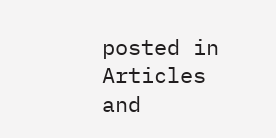posted in Articles and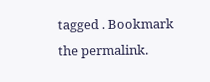tagged . Bookmark the permalink.